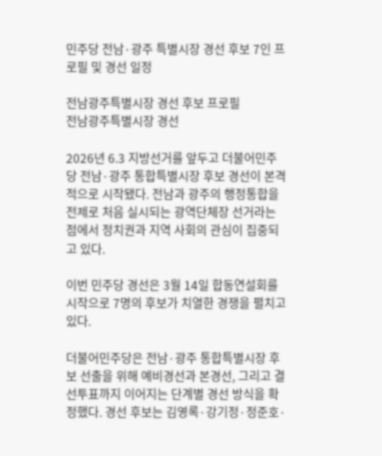민주당 전남·광주 특별시장 경선 후보 7인 프로필 및 경선 일정

전남광주특별시장 경선 후보 프로필
전남광주특별시장 경선

2026년 6.3 지방선거를 앞두고 더불어민주당 전남·광주 통합특별시장 후보 경선이 본격적으로 시작됐다. 전남과 광주의 행정통합을 전제로 처음 실시되는 광역단체장 선거라는 점에서 정치권과 지역 사회의 관심이 집중되고 있다.

이번 민주당 경선은 3월 14일 합동연설회를 시작으로 7명의 후보가 치열한 경쟁을 펼치고 있다.

더불어민주당은 전남·광주 통합특별시장 후보 선출을 위해 예비경선과 본경선, 그리고 결선투표까지 이어지는 단계별 경선 방식을 확정했다. 경선 후보는 김영록·강기정·정준호·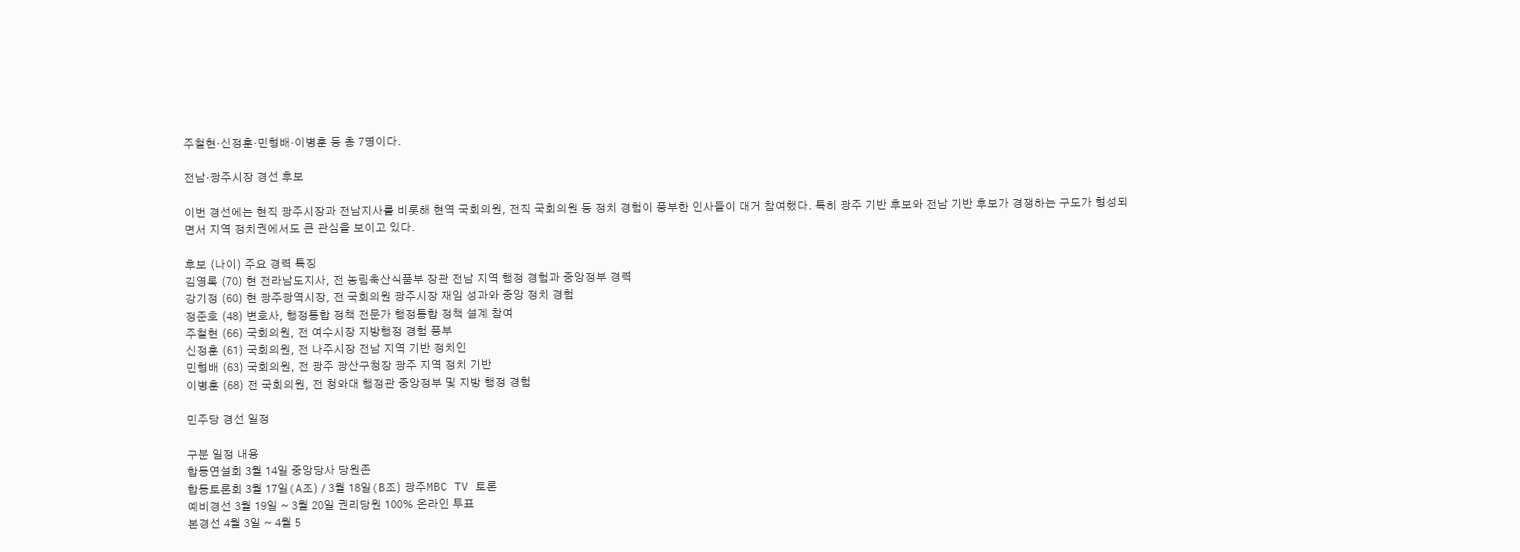주철현·신정훈·민형배·이병훈 등 총 7명이다.

전남·광주시장 경선 후보

이번 경선에는 현직 광주시장과 전남지사를 비롯해 현역 국회의원, 전직 국회의원 등 정치 경험이 풍부한 인사들이 대거 참여했다. 특히 광주 기반 후보와 전남 기반 후보가 경쟁하는 구도가 형성되면서 지역 정치권에서도 큰 관심을 보이고 있다.

후보 (나이) 주요 경력 특징
김영록 (70) 현 전라남도지사, 전 농림축산식품부 장관 전남 지역 행정 경험과 중앙정부 경력
강기정 (60) 현 광주광역시장, 전 국회의원 광주시장 재임 성과와 중앙 정치 경험
정준호 (48) 변호사, 행정통합 정책 전문가 행정통합 정책 설계 참여
주철현 (66) 국회의원, 전 여수시장 지방행정 경험 풍부
신정훈 (61) 국회의원, 전 나주시장 전남 지역 기반 정치인
민형배 (63) 국회의원, 전 광주 광산구청장 광주 지역 정치 기반
이병훈 (68) 전 국회의원, 전 청와대 행정관 중앙정부 및 지방 행정 경험

민주당 경선 일정

구분 일정 내용
합동연설회 3월 14일 중앙당사 당원존
합동토론회 3월 17일(A조) / 3월 18일(B조) 광주MBC TV 토론
예비경선 3월 19일 ~ 3월 20일 권리당원 100% 온라인 투표
본경선 4월 3일 ~ 4월 5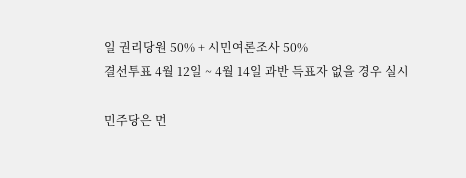일 권리당원 50% + 시민여론조사 50%
결선투표 4월 12일 ~ 4월 14일 과반 득표자 없을 경우 실시

민주당은 먼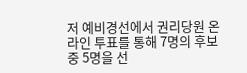저 예비경선에서 권리당원 온라인 투표를 통해 7명의 후보 중 5명을 선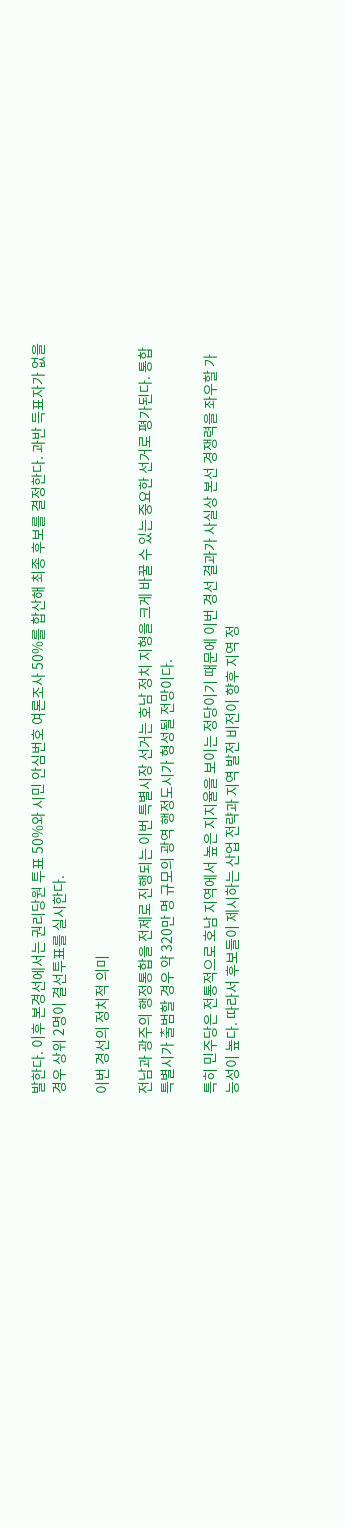발한다. 이후 본경선에서는 권리당원 투표 50%와 시민 안심번호 여론조사 50%를 합산해 최종 후보를 결정한다. 과반 득표자가 없을 경우 상위 2명이 결선투표를 실시한다.

이번 경선의 정치적 의미

전남과 광주의 행정통합을 전제로 진행되는 이번 특별시장 선거는 호남 정치 지형을 크게 바꿀 수 있는 중요한 선거로 평가된다. 통합특별시가 출범할 경우 약 320만 명 규모의 광역 행정도시가 형성될 전망이다.

특히 민주당은 전통적으로 호남 지역에서 높은 지지율을 보이는 정당이기 때문에 이번 경선 결과가 사실상 본선 경쟁력을 좌우할 가능성이 높다. 따라서 후보들이 제시하는 산업 전략과 지역 발전 비전이 향후 지역 정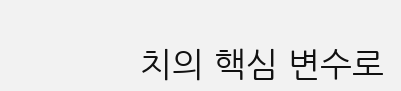치의 핵심 변수로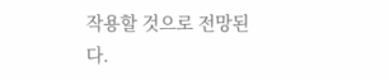작용할 것으로 전망된다.